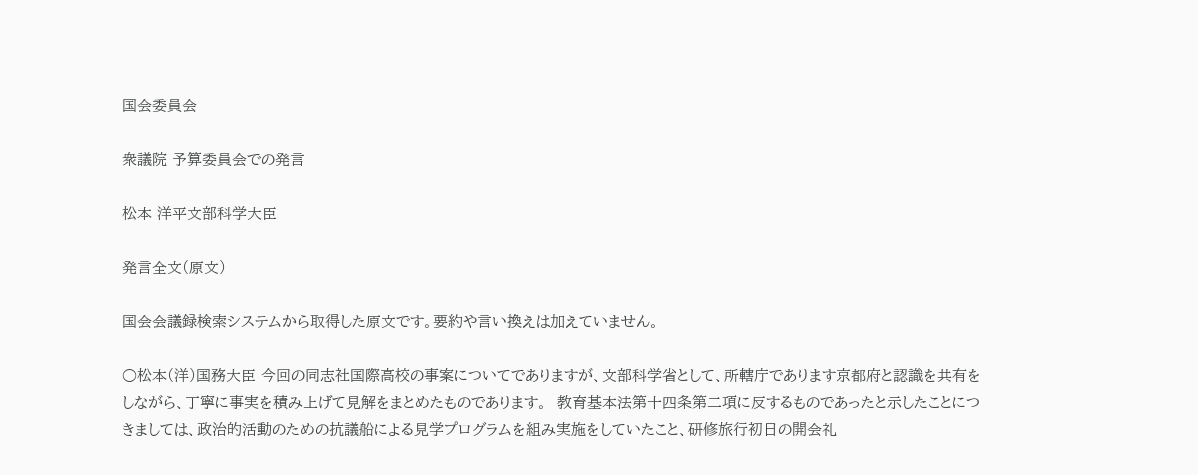国会委員会

衆議院 予算委員会での発言

松本 洋平文部科学大臣

発言全文(原文)

国会会議録検索システムから取得した原文です。要約や言い換えは加えていません。

○松本(洋)国務大臣 今回の同志社国際高校の事案についてでありますが、文部科学省として、所轄庁であります京都府と認識を共有をしながら、丁寧に事実を積み上げて見解をまとめたものであります。  教育基本法第十四条第二項に反するものであったと示したことにつきましては、政治的活動のための抗議船による見学プログラムを組み実施をしていたこと、研修旅行初日の開会礼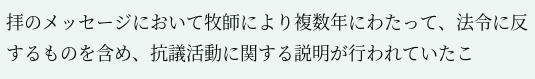拝のメッセージにおいて牧師により複数年にわたって、法令に反するものを含め、抗議活動に関する説明が行われていたこ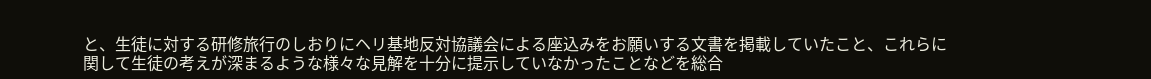と、生徒に対する研修旅行のしおりにヘリ基地反対協議会による座込みをお願いする文書を掲載していたこと、これらに関して生徒の考えが深まるような様々な見解を十分に提示していなかったことなどを総合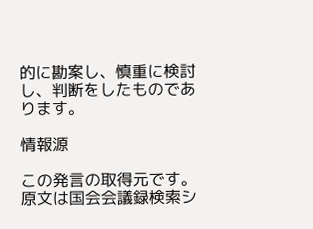的に勘案し、慎重に検討し、判断をしたものであります。

情報源

この発言の取得元です。原文は国会会議録検索シ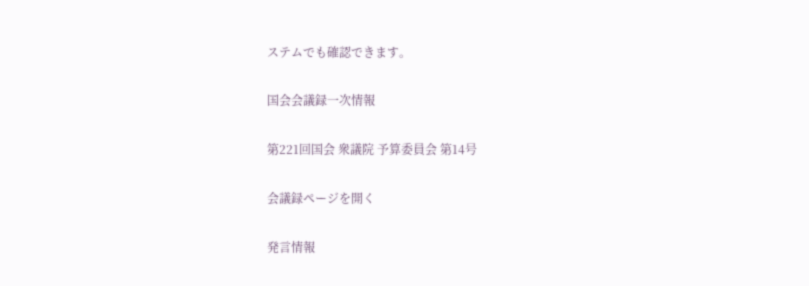ステムでも確認できます。

国会会議録一次情報

第221回国会 衆議院 予算委員会 第14号

会議録ページを開く

発言情報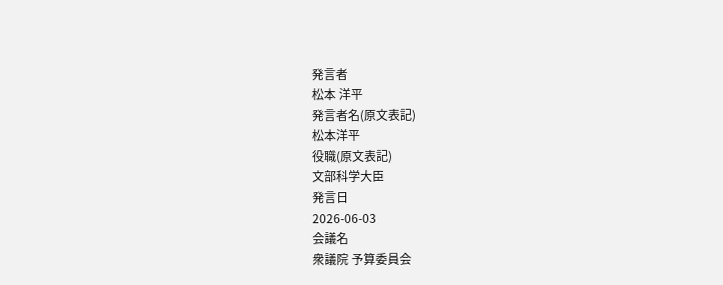発言者
松本 洋平
発言者名(原文表記)
松本洋平
役職(原文表記)
文部科学大臣
発言日
2026-06-03
会議名
衆議院 予算委員会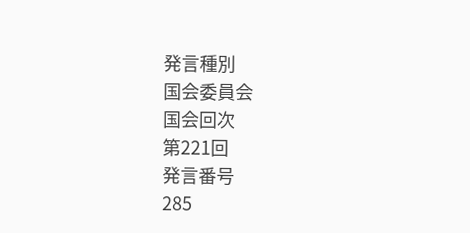発言種別
国会委員会
国会回次
第221回
発言番号
285